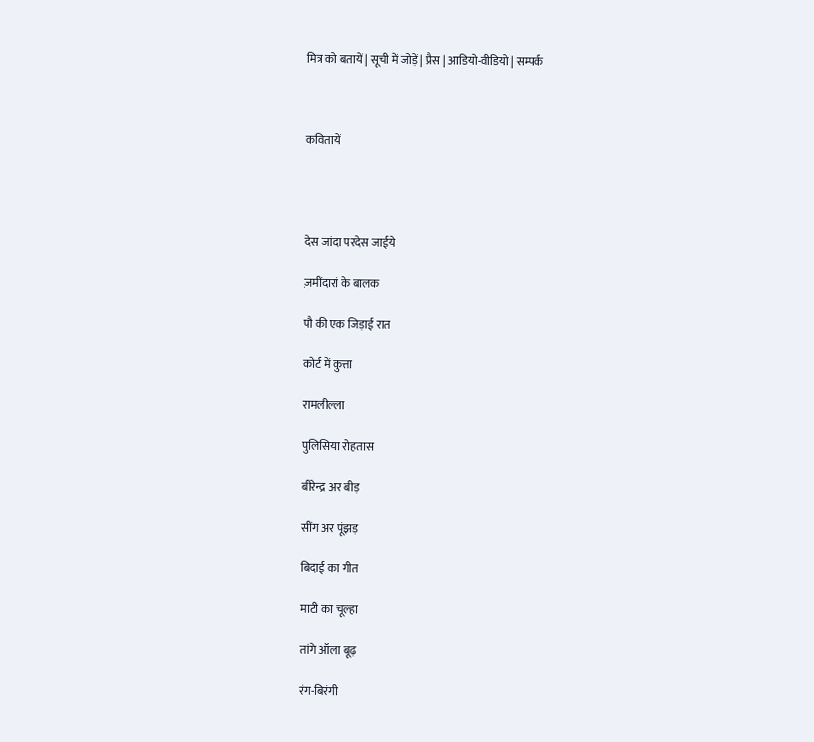मित्र को बतायें | सूची में जोड़ें | प्रैस | आडियो-वीडियो | सम्पर्क



कवितायें




देस जांदा परदेस जाईये

ज़मींदारां के बालक

पौ की एक जिड़ाई रात

कोर्ट में कुत्ता

रामलील्ला

पुलिसिया रोहतास

बीरेन्द्र अर बीड़

सींग अर पूंझड़

बिदाई का गीत

माटी का चूल्हा

तांगे ऑला बूढ़

रंग-बिरंगी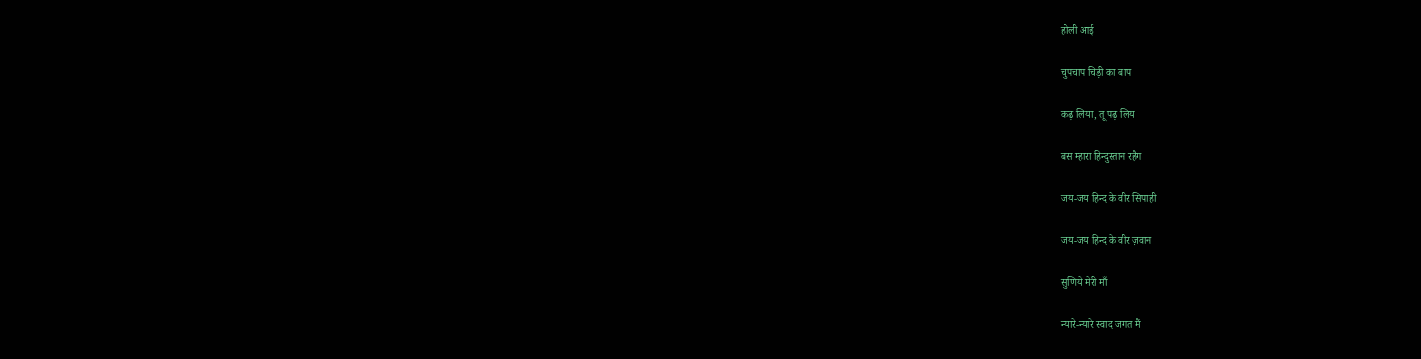होली आई

चुपचाप चिड़ी का बाप

कढ़ लिया, तू पढ़ लिय

बस म्हारा हिन्दुस्तान रहैग

जय-जय हिन्द के वीर सिपाही

जय-जय हिन्द के वीर ज़वान

सुणिये मेरी माँ

न्यारे-न्यारे स्वाद जगत मैं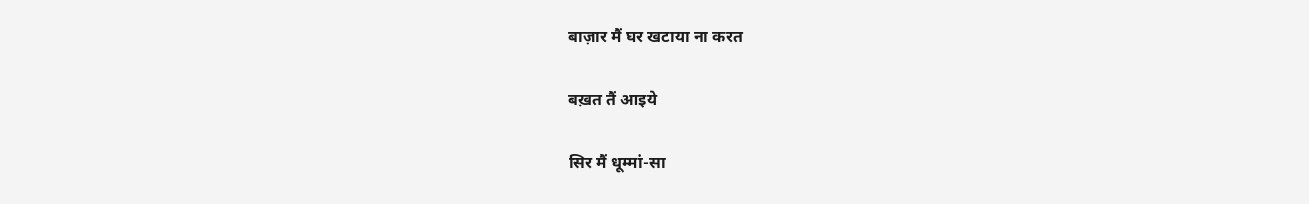बाज़ार मैं घर खटाया ना करत

बख़त तैं आइये

सिर मैं धूम्मां-सा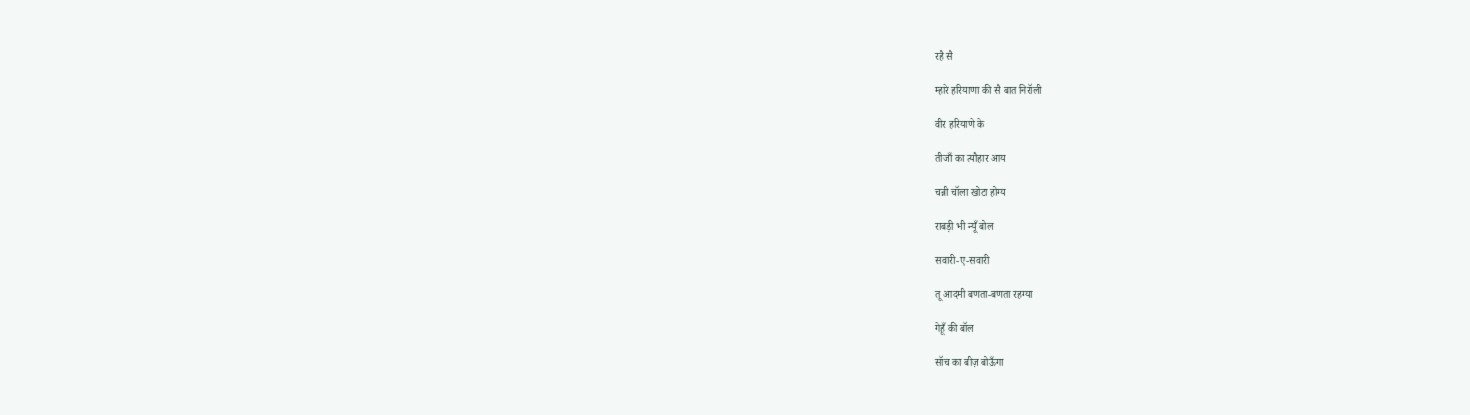रहै सै

म्हारे हरियाणा की सै बात निरॉली

वीर हरियाणे के

तीजाँ का त्यौहार आय

चन्नी चॉला खोटा होग्य

राबड़ी भी न्यूँ बोल

सवारी-ए-सवारी

तू आदमी बणता-बणता रहग्या

गेहूँ की बॉल

सॉच का बीज़ बोऊँगा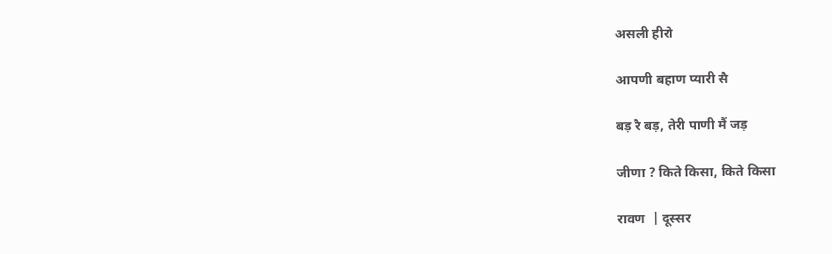असली हीरो

आपणी बहाण प्यारी सै

बड़ रै बड़, तेरी पाणी मैं जड़

जीणा ? किते किसा, किते किसा

रावण  | दूस्सर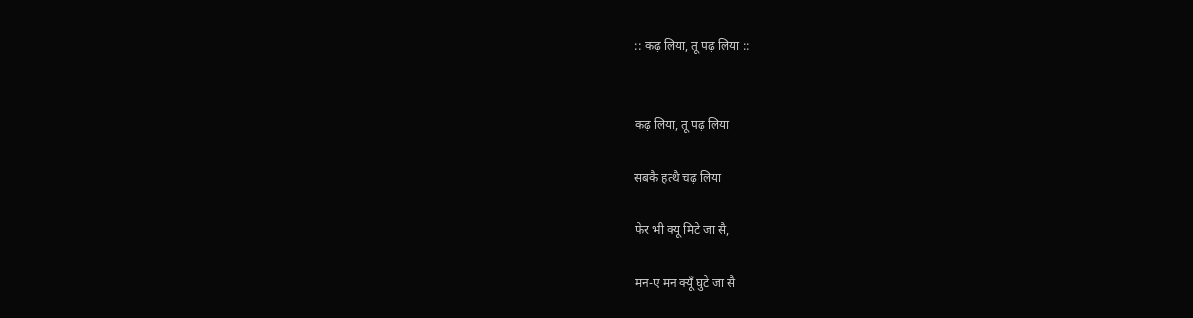:: कढ़ लिया, तू पढ़ लिया ::


कढ़ लिया, तू पढ़ लिया

सबकै हत्थै चढ़ लिया

फेर भी क्यू मिटे जा सै,

मन-ए मन क्यूँ घुटे जा सै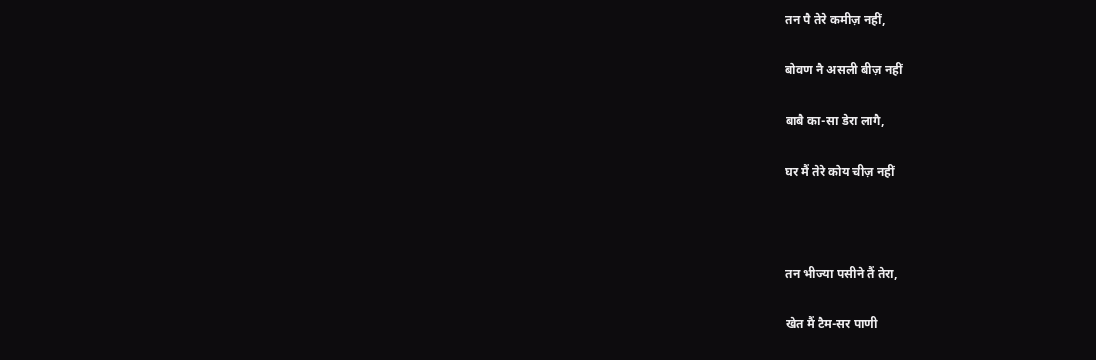तन पै तेरे कमीज़ नहीं,

बोवण नै असली बीज़ नहीं

बाबै का-सा डेरा लागै,

घर मैं तेरे कोय चीज़ नहीं



तन भीज्या पसीने तैं तेरा,

खेत मैं टैम-सर पाणी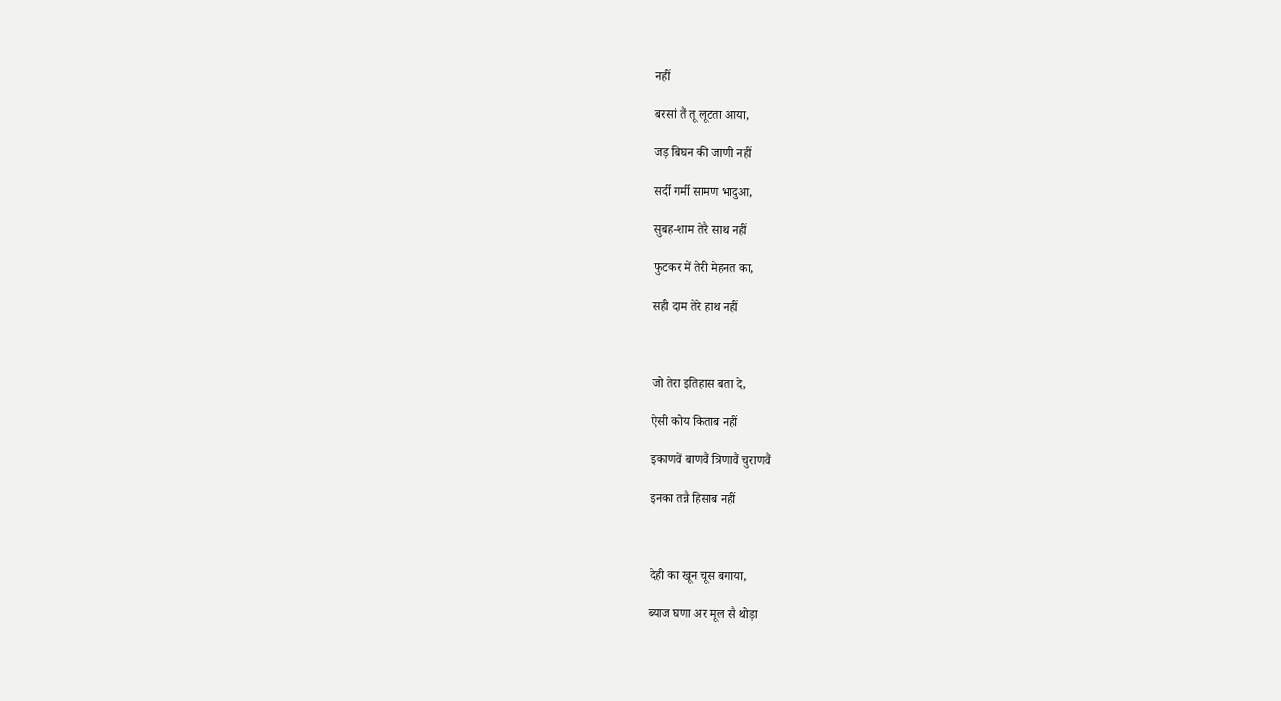नहीं

बरसां तैं तू लूटता आया,

जड़ बिघन की जाणी नहीं

सर्दी गर्मी सामण भादुआ,

सुबह-शाम तेरै साथ नहीं

फुटकर में तेरी मेहनत का,

सही दाम तेरे हाथ नहीं



जो तेरा इतिहास बता दे,

ऐसी कोय किताब नहीं

इकाणवें बाणवैं त्रिणावैं चुराणवैं

इनका तन्नै हिसाब नहीं



देही का खून चूस बगाया,

ब्याज घणा अर मूल सै थोड़ा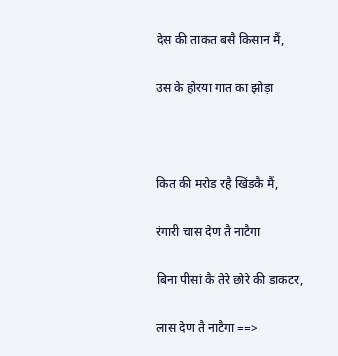देस की ताकत बसै किसान मैं,

उस के होरया गात का झोड़ा



कित की मरोड रहै खिंडकै मैं,

रंगारी चास देण तै नाटैगा

बिना पीसां कै तेरे छोरे की डाकटर,

लास देण तै नाटैगा ==>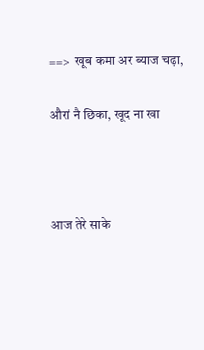==>  खूब कमा अर ब्याज चढ़ा,

औरां नै छिका, खूद ना खा



आज तेरे साके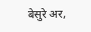बेसुरे अर,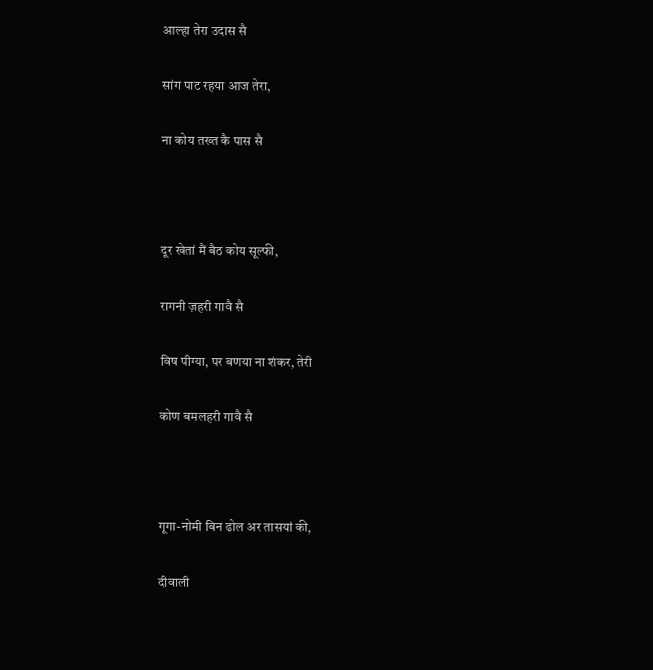आल्हा तेरा उदास सै

सांग पाट रहया आज तेरा,

ना कोय तख्त कै पास सै



दूर खेतां मैं बैठ कोय सूल्फी,

रागनी ज़हरी गावै सै

विष पीग्या, पर बणया ना शंकर, तेरी

कोण बमलहरी गावै सै



गूगा-नोमी बिन ढोल अर तासयां की,

दीवाली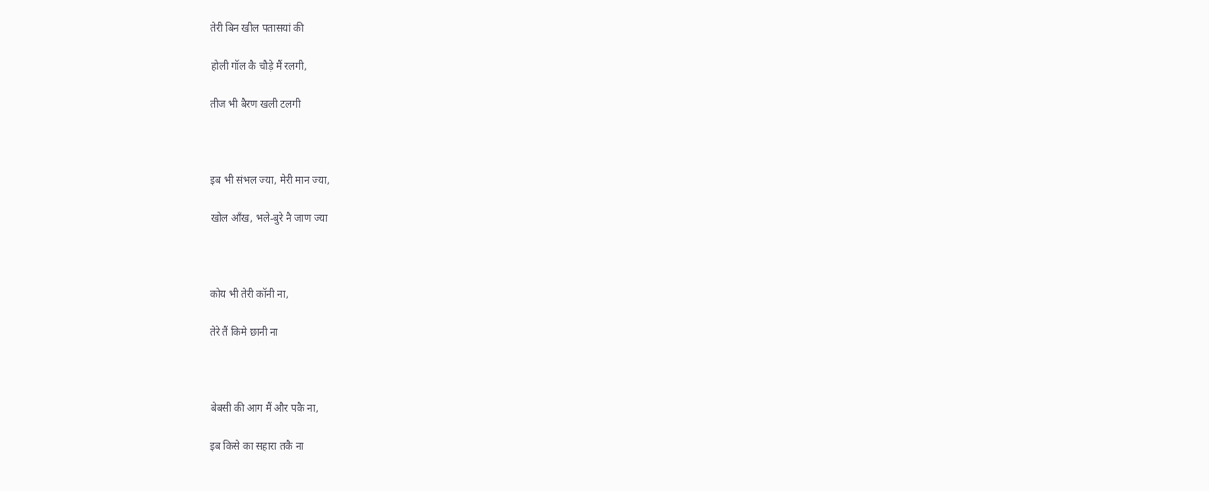तेरी बिन खील पतासयां की

होली गॉल कै चौड़े मैं रलगी,

तीज भी बैरण खली टलगी



इब भी संभल ज्या, मेरी मान ज्या,

खोल आँख, भले-बुरे नै जाण ज्या



कोय भी तेरी कॉनी ना,

तेरे तैं किमे छानी ना



बेबसी की आग मैं और पकै ना,

इब किसे का सहारा तकै ना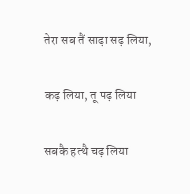तेरा सब तैं साढ़ा सढ़ लिया,

कढ़ लिया, तू पढ़ लिया

सबकै हत्थै चढ़ लिया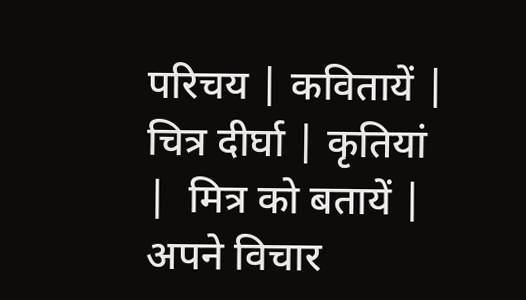परिचय | कवितायें | चित्र दीर्घा | कृतियां  |  मित्र को बतायें | अपने विचार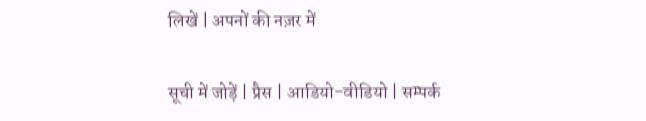लिखें | अपनों की नज़र में

सूची में जोड़ें | प्रैस | आडियो-वीडियो | सम्पर्क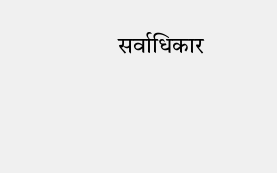सर्वाधिकार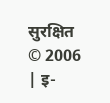सुरक्षित © 2006 | इ-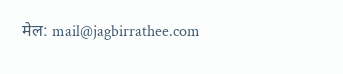मेल: mail@jagbirrathee.com